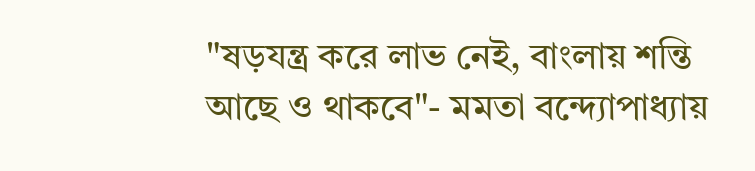"ষড়যন্ত্র করে লাভ নেই, বাংলায় শন্তি আছে ও থাকবে"- মমতা বন্দ্যোপাধ্যায়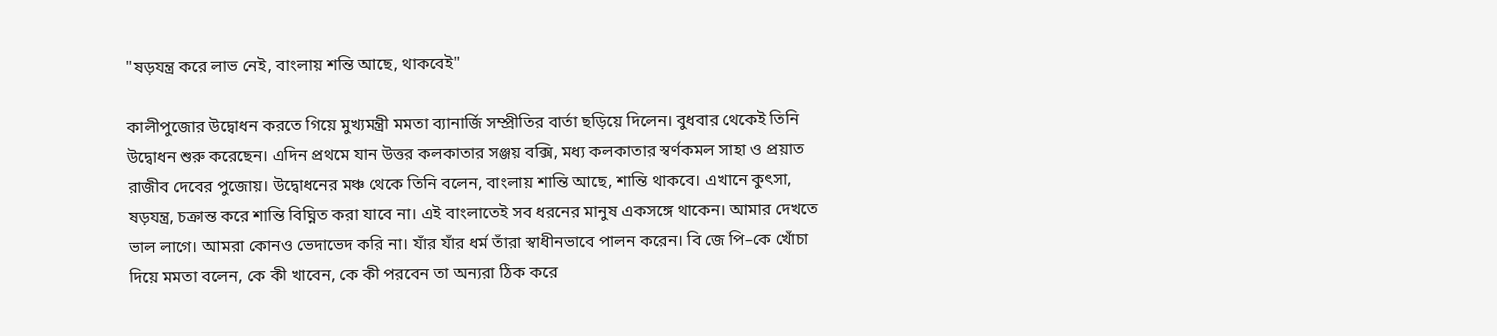"ষড়যন্ত্র করে লাভ নেই, বাংলায় শন্তি আছে, থাকবেই"

কালীপুজোর উদ্বোধন করতে গিয়ে মুখ্যমন্ত্রী মমতা ব্যানার্জি সম্প্রীতির বার্তা ছড়িয়ে দিলেন। বুধবার থেকেই তিনি উদ্বোধন শুরু করেছেন। এদিন প্রথমে যান উত্তর কলকাতার সঞ্জয় বক্সি, মধ্য কলকাতার স্বর্ণকমল সাহা ও প্রয়াত রাজীব দেবের পুজোয়। উদ্বোধনের মঞ্চ থেকে তিনি বলেন, বাংলায় শান্তি আছে, শান্তি থাকবে। এখানে কুৎসা, ষড়যন্ত্র, চক্রান্ত করে শান্তি বিঘ্নিত করা যাবে না। এই বাংলাতেই সব ধরনের মানুষ একসঙ্গে থাকেন। আমার দেখতে ভাল লাগে। আমরা কোনও ভেদাভেদ করি না। যাঁর যাঁর ধর্ম তাঁরা স্বাধীনভাবে পালন করেন। বি জে পি–কে খোঁচা দিয়ে মমতা বলেন, কে কী খাবেন, কে কী পরবেন তা অন্যরা ঠিক করে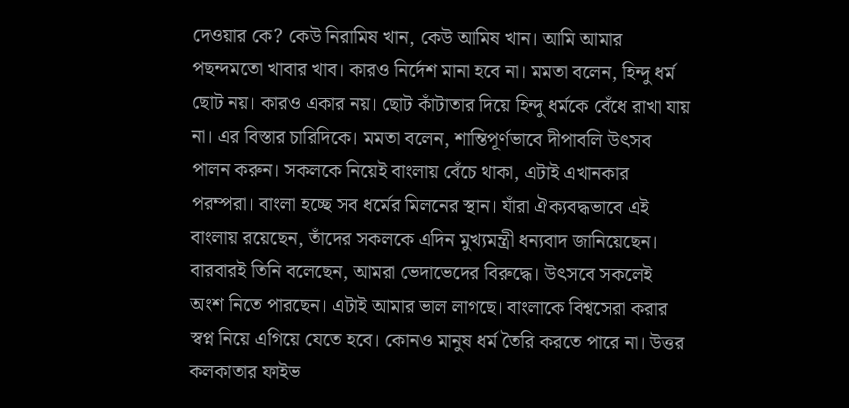দেওয়ার কে? কেউ নিরামিষ খান, কেউ আমিষ খান। আমি আমার পছন্দমতো খাবার খাব। কারও নির্দেশ মানা হবে না। মমতা বলেন, হিন্দু ধর্ম ছোট নয়। কারও একার নয়। ছোট কাঁটাতার দিয়ে হিন্দু ধর্মকে বেঁধে রাখা যায় না। এর বিস্তার চারিদিকে। মমতা বলেন, শান্তিপূর্ণভাবে দীপাবলি উৎসব পালন করুন। সকলকে নিয়েই বাংলায় বেঁচে থাকা, এটাই এখানকার পরম্পরা। বাংলা হচ্ছে সব ধর্মের মিলনের স্থান। যাঁরা ঐক্যবদ্ধভাবে এই বাংলায় রয়েছেন, তাঁদের সকলকে এদিন মুখ্যমন্ত্রী ধন্যবাদ জানিয়েছেন। বারবারই তিনি বলেছেন, আমরা ভেদাভেদের বিরুদ্ধে। উৎসবে সকলেই অংশ নিতে পারছেন। এটাই আমার ভাল লাগছে। বাংলাকে বিশ্বসেরা করার স্বপ্ন নিয়ে এগিয়ে যেতে হবে। কোনও মানুষ ধর্ম তৈরি করতে পারে না। উত্তর কলকাতার ফাইভ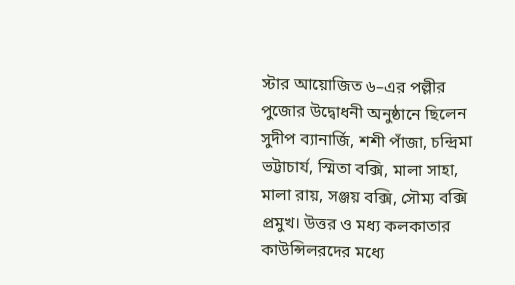স্টার আয়োজিত ৬–এর পল্লীর পুজোর উদ্বোধনী অনুষ্ঠানে ছিলেন সুদীপ ব্যানার্জি, শশী পাঁজা, চন্দ্রিমা ভট্টাচার্য, স্মিতা বক্সি, মালা সাহা, মালা রায়, সঞ্জয় বক্সি, সৌম্য বক্সি প্রমুখ। উত্তর ও মধ্য কলকাতার কাউন্সিলরদের মধ্যে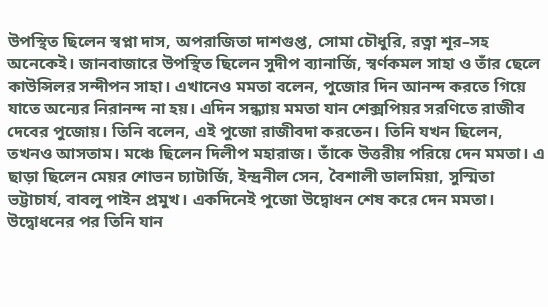উপস্থিত ছিলেন স্বপ্না দাস, অপরাজিতা দাশগুপ্ত, সোমা চৌধুরি, রত্না শূর–সহ অনেকেই। জানবাজারে উপস্থিত ছিলেন সুদীপ ব্যানার্জি, স্বর্ণকমল সাহা ও তাঁর ছেলে কাউন্সিলর সন্দীপন সাহা। এখানেও মমতা বলেন, পুজোর দিন আনন্দ করতে গিয়ে যাতে অন্যের নিরানন্দ না হয়। এদিন সন্ধ্যায় মমতা যান শেক্সপিয়র সরণিতে রাজীব দেবের পুজোয়। তিনি বলেন, এই পুজো রাজীবদা করতেন। তিনি যখন ছিলেন, তখনও আসতাম। মঞ্চে ছিলেন দিলীপ মহারাজ। তাঁকে উত্তরীয় পরিয়ে দেন মমতা। এ ছাড়া ছিলেন মেয়র শোভন চ্যাটার্জি, ইন্দ্রনীল সেন, বৈশালী ডালমিয়া, সুস্মিতা ভট্টাচার্য, বাবলু পাইন প্রমুখ। একদিনেই পুজো উদ্বোধন শেষ করে দেন মমতা। উদ্বোধনের পর তিনি যান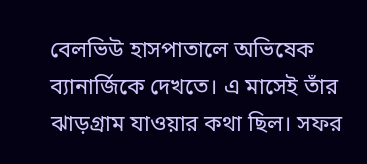বেলভিউ হাসপাতালে অভিষেক ব্যানার্জিকে দেখতে। এ মাসেই তাঁর ঝাড়গ্রাম যাওয়ার কথা ছিল। সফর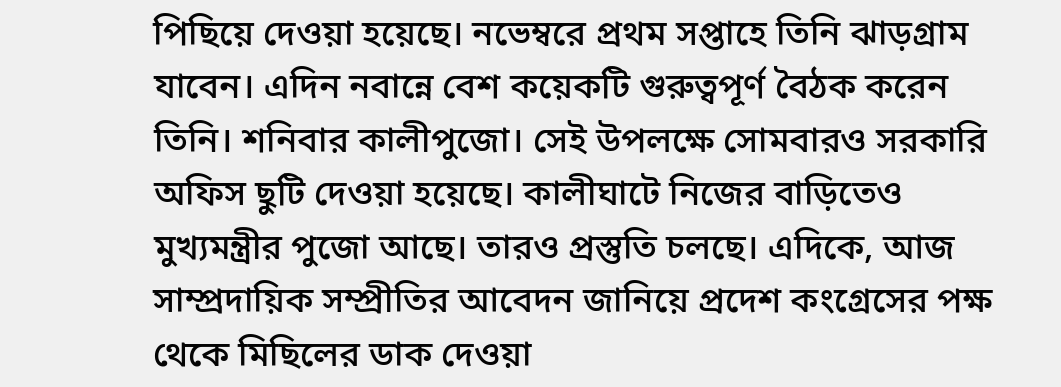পিছিয়ে দেওয়া হয়েছে। নভেম্বরে প্রথম সপ্তাহে তিনি ঝাড়গ্রাম যাবেন। এদিন নবান্নে বেশ কয়েকটি গুরুত্বপূর্ণ বৈঠক করেন তিনি। শনিবার কালীপুজো। সেই উপলক্ষে সোমবারও সরকারি অফিস ছুটি দেওয়া হয়েছে। কালীঘাটে নিজের বাড়িতেও মুখ্যমন্ত্রীর পুজো আছে। তারও প্রস্তুতি চলছে।‌ এদিকে, আজ সাম্প্রদায়িক সম্প্রীতির আবেদন জানিয়ে প্রদেশ কংগ্রেসের পক্ষ থেকে মিছিলের ডাক দেওয়া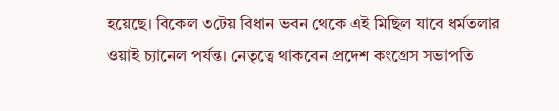হয়েছে। বিকেল ৩টেয় বিধান ভবন থেকে এই মিছিল যাবে ধর্মতলার ওয়াই চ্যানেল পর্যন্ত। নেতৃত্বে থাকবেন প্রদেশ কংগ্রেস সভাপতি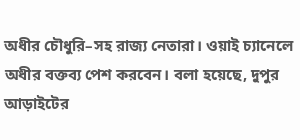অধীর চৌধুরি–সহ রাজ্য নেতারা। ওয়াই চ্যানেলে অধীর বক্তব্য পেশ করবেন। বলা হয়েছে, দুপুর আড়াইটের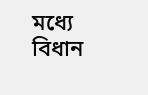মধ্যে বিধান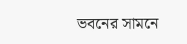ভবনের সামনে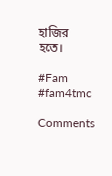হাজির হতে।

#Fam #fam4tmc

Comments